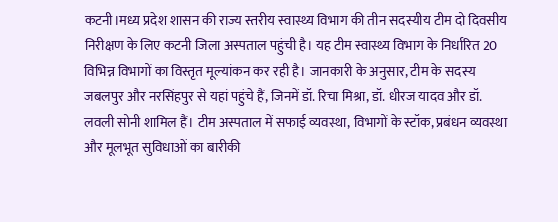कटनी।मध्य प्रदेश शासन की राज्य स्तरीय स्वास्थ्य विभाग की तीन सदस्यीय टीम दो दिवसीय निरीक्षण के लिए कटनी जिला अस्पताल पहुंची है। यह टीम स्वास्थ्य विभाग के निर्धारित 20 विभिन्न विभागों का विस्तृत मूल्यांकन कर रही है। जानकारी के अनुसार, टीम के सदस्य जबलपुर और नरसिंहपुर से यहां पहुंचे हैं, जिनमें डॉ. रिचा मिश्रा, डॉ. धीरज यादव और डॉ. लवली सोनी शामिल हैं। टीम अस्पताल में सफाई व्यवस्था, विभागों के स्टॉक, प्रबंधन व्यवस्था और मूलभूत सुविधाओं का बारीकी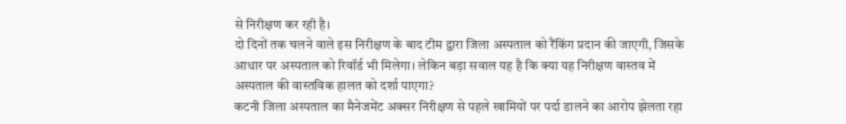से निरीक्षण कर रही है।
दो दिनों तक चलने वाले इस निरीक्षण के बाद टीम द्वारा जिला अस्पताल को रैंकिंग प्रदान की जाएगी, जिसके आधार पर अस्पताल को रिवॉर्ड भी मिलेगा। लेकिन बड़ा सवाल यह है कि क्या यह निरीक्षण वास्तव में अस्पताल की वास्तविक हालत को दर्शा पाएगा?
कटनी जिला अस्पताल का मैनेजमेंट अक्सर निरीक्षण से पहले खामियों पर पर्दा डालने का आरोप झेलता रहा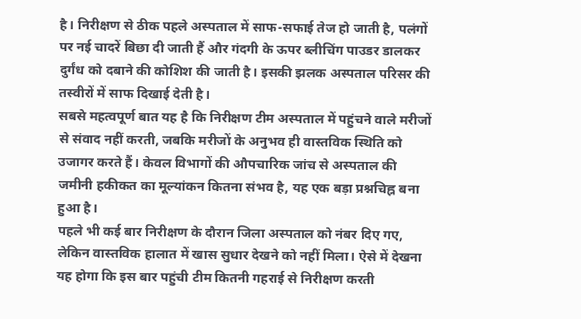है। निरीक्षण से ठीक पहले अस्पताल में साफ-सफाई तेज हो जाती है, पलंगों पर नई चादरें बिछा दी जाती हैं और गंदगी के ऊपर ब्लीचिंग पाउडर डालकर दुर्गंध को दबाने की कोशिश की जाती है। इसकी झलक अस्पताल परिसर की तस्वीरों में साफ दिखाई देती है।
सबसे महत्वपूर्ण बात यह है कि निरीक्षण टीम अस्पताल में पहुंचने वाले मरीजों से संवाद नहीं करती, जबकि मरीजों के अनुभव ही वास्तविक स्थिति को उजागर करते हैं। केवल विभागों की औपचारिक जांच से अस्पताल की जमीनी हकीकत का मूल्यांकन कितना संभव है, यह एक बड़ा प्रश्नचिह्न बना हुआ है।
पहले भी कई बार निरीक्षण के दौरान जिला अस्पताल को नंबर दिए गए, लेकिन वास्तविक हालात में खास सुधार देखने को नहीं मिला। ऐसे में देखना यह होगा कि इस बार पहुंची टीम कितनी गहराई से निरीक्षण करती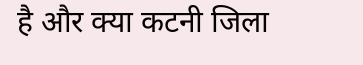है और क्या कटनी जिला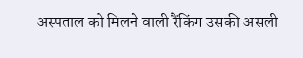अस्पताल को मिलने वाली रैंकिंग उसकी असली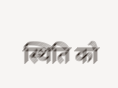स्थिति को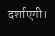दर्शाएगी।